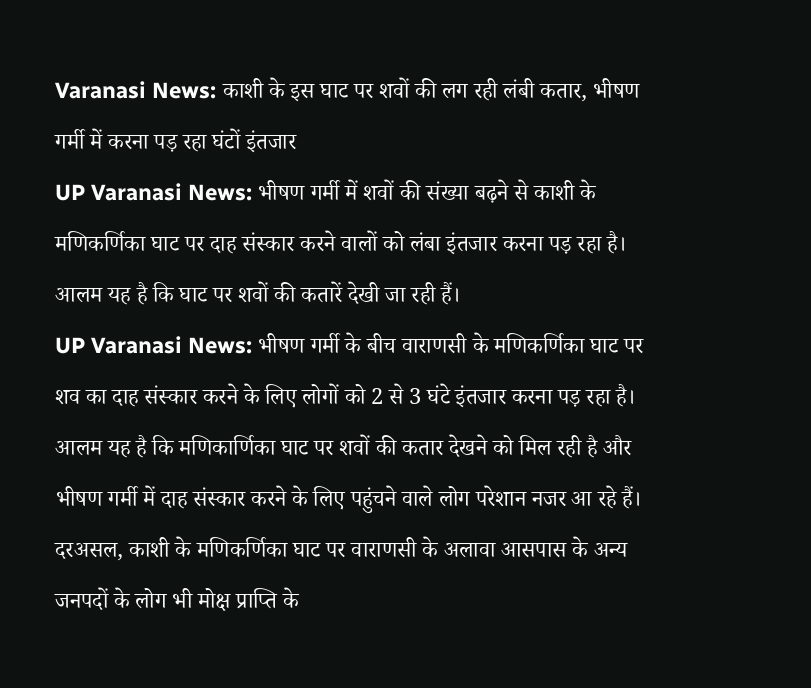Varanasi News: काशी के इस घाट पर शवों की लग रही लंबी कतार, भीषण गर्मी में करना पड़ रहा घंटों इंतजार
UP Varanasi News: भीषण गर्मी में शवों की संख्या बढ़ने से काशी के मणिकर्णिका घाट पर दाह संस्कार करने वालों को लंबा इंतजार करना पड़ रहा है। आलम यह है कि घाट पर शवों की कतारें देखी जा रही हैं।
UP Varanasi News: भीषण गर्मी के बीच वाराणसी के मणिकर्णिका घाट पर शव का दाह संस्कार करने के लिए लोगों को 2 से 3 घंटे इंतजार करना पड़ रहा है। आलम यह है कि मणिकार्णिका घाट पर शवों की कतार देखने को मिल रही है और भीषण गर्मी में दाह संस्कार करने के लिए पहुंचने वाले लोग परेशान नजर आ रहे हैं।
दरअसल, काशी के मणिकर्णिका घाट पर वाराणसी के अलावा आसपास के अन्य जनपदों के लोग भी मोक्ष प्राप्ति के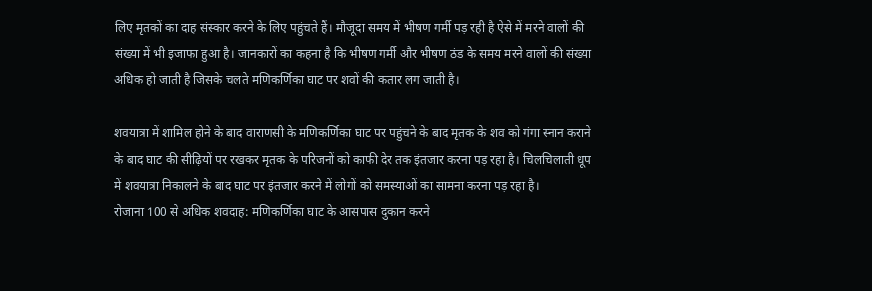लिए मृतकों का दाह संस्कार करने के लिए पहुंचते हैं। मौजूदा समय में भीषण गर्मी पड़ रही है ऐसे में मरने वालों की संख्या में भी इजाफा हुआ है। जानकारों का कहना है कि भीषण गर्मी और भीषण ठंड के समय मरने वालों की संख्या अधिक हो जाती है जिसके चलते मणिकर्णिका घाट पर शवों की कतार लग जाती है।

शवयात्रा में शामिल होने के बाद वाराणसी के मणिकर्णिका घाट पर पहुंचने के बाद मृतक के शव को गंगा स्नान कराने के बाद घाट की सीढ़ियों पर रखकर मृतक के परिजनों को काफी देर तक इंतजार करना पड़ रहा है। चिलचिलाती धूप में शवयात्रा निकालने के बाद घाट पर इंतजार करने में लोगों को समस्याओं का सामना करना पड़ रहा है।
रोजाना 100 से अधिक शवदाह: मणिकर्णिका घाट के आसपास दुकान करने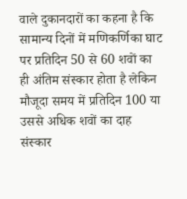वाले दुकानदारों का कहना है कि सामान्य दिनों में मणिकर्णिका घाट पर प्रतिदिन 50 से 60 शवों का ही अंतिम संस्कार होता है लेकिन मौजूदा समय में प्रतिदिन 100 या उससे अधिक शवों का दाह संस्कार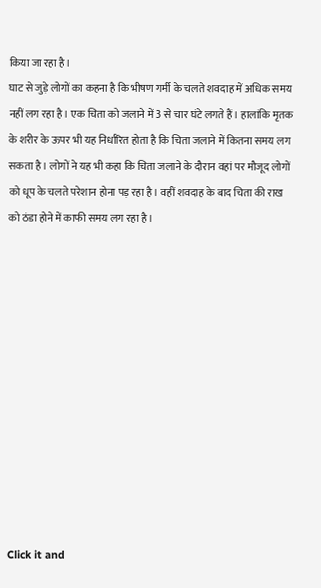किया जा रहा है।
घाट से जुड़े लोगों का कहना है कि भीषण गर्मी के चलते शवदाह में अधिक समय नहीं लग रहा है। एक चिता को जलाने में 3 से चार घंटे लगते हैं। हालांकि मृतक के शरीर के ऊपर भी यह निर्धारित होता है कि चिता जलाने में कितना समय लग सकता है। लोगों ने यह भी कहा कि चिता जलाने के दौरान वहां पर मौजूद लोगों को धूप के चलते परेशान होना पड़ रहा है। वहीं शवदाह के बाद चिता की राख को ठंडा होने में काफी समय लग रहा है।












Click it and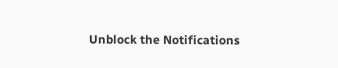Unblock the Notifications